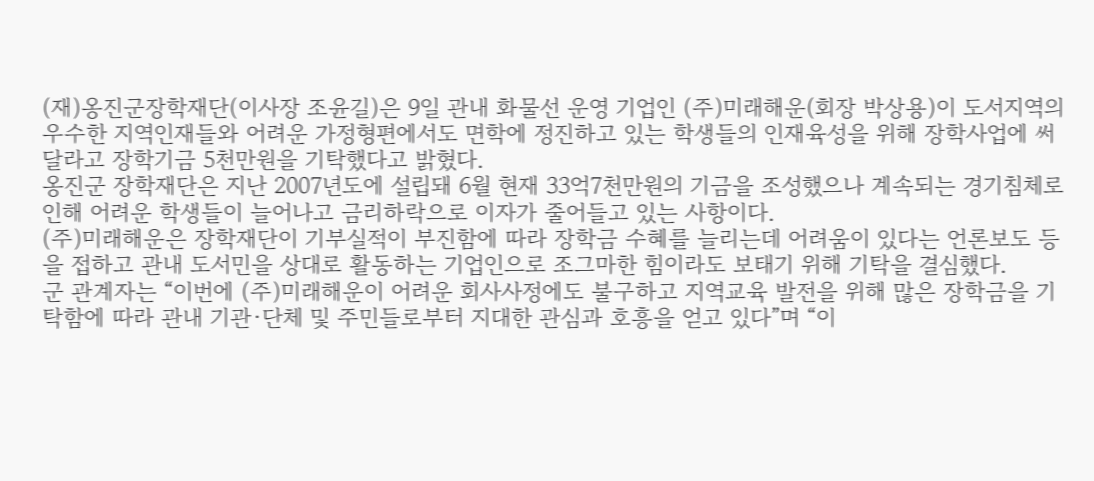(재)옹진군장학재단(이사장 조윤길)은 9일 관내 화물선 운영 기업인 (주)미래해운(회장 박상용)이 도서지역의 우수한 지역인재들와 어려운 가정형편에서도 면학에 정진하고 있는 학생들의 인재육성을 위해 장학사업에 써달라고 장학기금 5천만원을 기탁했다고 밝혔다.
옹진군 장학재단은 지난 2007년도에 설립돼 6월 현재 33억7천만원의 기금을 조성했으나 계속되는 경기침체로 인해 어려운 학생들이 늘어나고 금리하락으로 이자가 줄어들고 있는 사항이다.
(주)미래해운은 장학재단이 기부실적이 부진함에 따라 장학금 수혜를 늘리는데 어려움이 있다는 언론보도 등을 접하고 관내 도서민을 상대로 활동하는 기업인으로 조그마한 힘이라도 보태기 위해 기탁을 결심했다.
군 관계자는 “이번에 (주)미래해운이 어려운 회사사정에도 불구하고 지역교육 발전을 위해 많은 장학금을 기탁함에 따라 관내 기관·단체 및 주민들로부터 지대한 관심과 호흥을 얻고 있다”며 “이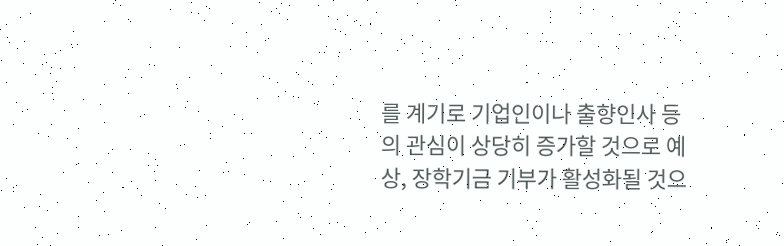를 계기로 기업인이나 출향인사 등의 관심이 상당히 증가할 것으로 예상, 장학기금 기부가 활성화될 것으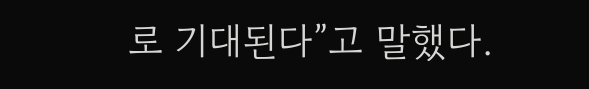로 기대된다”고 말했다.